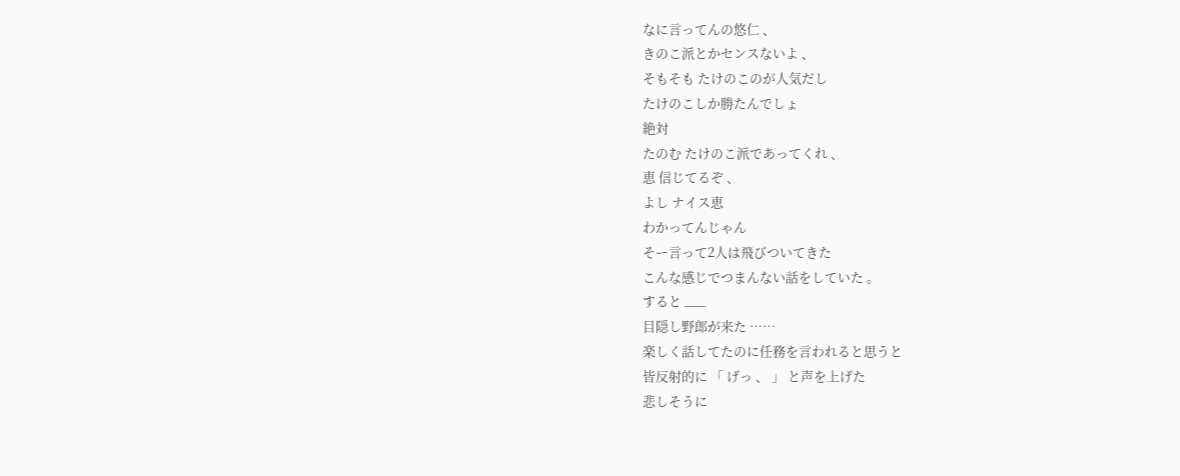なに言ってんの悠仁 、
きのこ派とかセンスないよ 、
そもそも たけのこのが人気だし
たけのこしか勝たんでしょ
絶対
たのむ たけのこ派であってくれ 、
恵 信じてるぞ 、
よし ナイス恵
わかってんじゃん
そー言って2人は飛びついてきた
こんな感じでつまんない話をしていた 。
すると ___
目隠し野郎が来た ……
楽しく話してたのに任務を言われると思うと
皆反射的に 「 げっ 、 」 と声を上げた
悲しそうに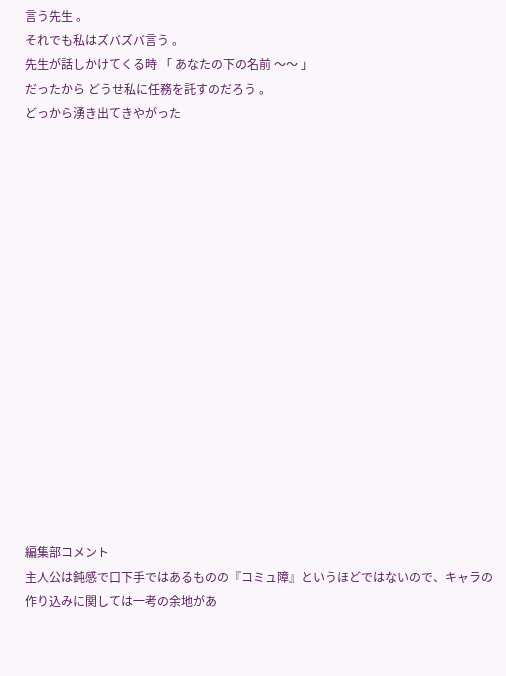言う先生 。
それでも私はズバズバ言う 。
先生が話しかけてくる時 「 あなたの下の名前 〜〜 」
だったから どうせ私に任務を託すのだろう 。
どっから湧き出てきやがった

















編集部コメント
主人公は鈍感で口下手ではあるものの『コミュ障』というほどではないので、キャラの作り込みに関しては一考の余地があ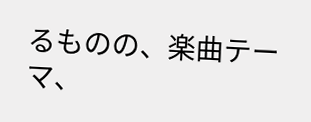るものの、楽曲テーマ、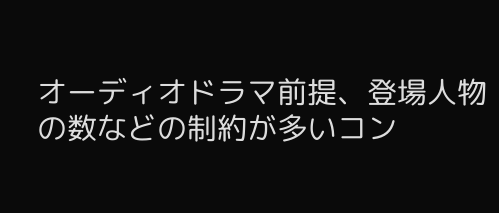オーディオドラマ前提、登場人物の数などの制約が多いコン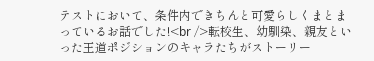テストにおいて、条件内できちんと可愛らしくまとまっているお話でした!<br />転校生、幼馴染、親友といった王道ポジションのキャラたちがストーリー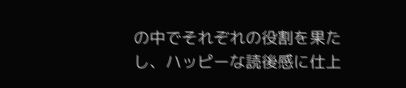の中でそれぞれの役割を果たし、ハッピーな読後感に仕上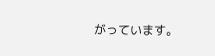がっています。